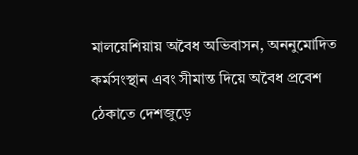মালয়েশিয়ায় অবৈধ অভিবাসন, অননুমোদিত কর্মসংস্থান এবং সীমান্ত দিয়ে অবৈধ প্রবেশ ঠেকাতে দেশজুড়ে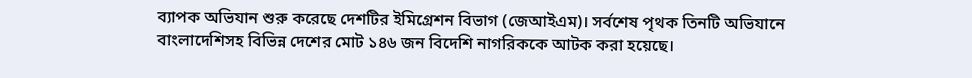ব্যাপক অভিযান শুরু করেছে দেশটির ইমিগ্রেশন বিভাগ (জেআইএম)। সর্বশেষ পৃথক তিনটি অভিযানে বাংলাদেশিসহ বিভিন্ন দেশের মোট ১৪৬ জন বিদেশি নাগরিককে আটক করা হয়েছে।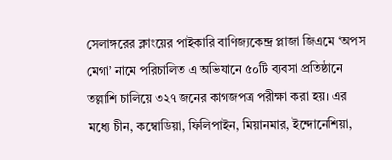সেলাঙ্গরের ক্লাংয়ের পাইকারি বাণিজ্যকেন্দ্র প্লাজা জিএমে ‘অপস মেগা’ নামে পরিচালিত এ অভিযানে ৫০টি ব্যবসা প্রতিষ্ঠানে তল্লাশি চালিয়ে ৩২৭ জনের কাগজপত্র পরীক্ষা করা হয়। এর মধ্যে চীন, কম্বোডিয়া, ফিলিপাইন, মিয়ানমার, ইন্দোনেশিয়া,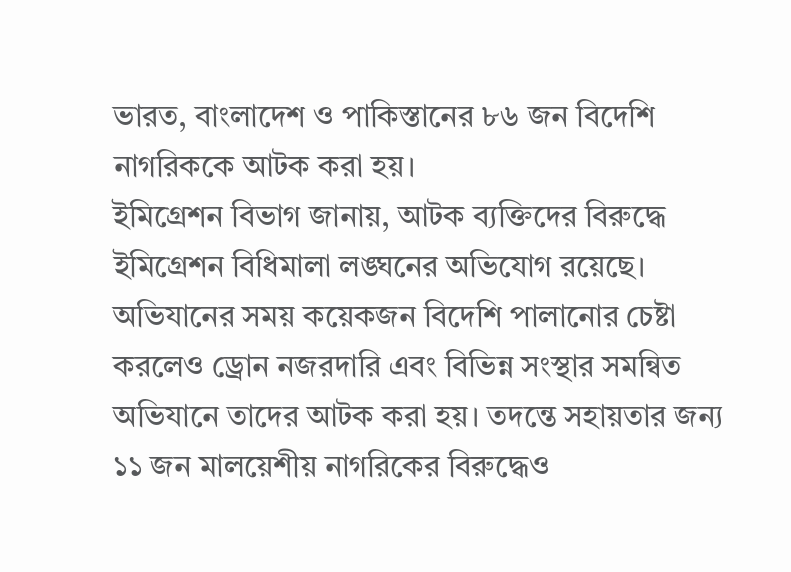ভারত, বাংলাদেশ ও পাকিস্তানের ৮৬ জন বিদেশি নাগরিককে আটক করা হয়।
ইমিগ্রেশন বিভাগ জানায়, আটক ব্যক্তিদের বিরুদ্ধে ইমিগ্রেশন বিধিমালা লঙ্ঘনের অভিযোগ রয়েছে। অভিযানের সময় কয়েকজন বিদেশি পালানোর চেষ্টা করলেও ড্রোন নজরদারি এবং বিভিন্ন সংস্থার সমন্বিত অভিযানে তাদের আটক করা হয়। তদন্তে সহায়তার জন্য ১১ জন মালয়েশীয় নাগরিকের বিরুদ্ধেও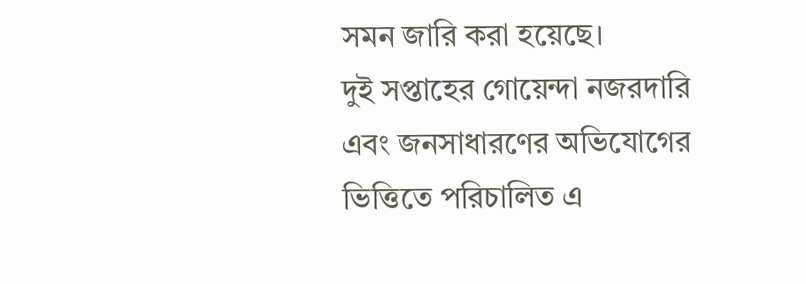সমন জারি করা হয়েছে।
দুই সপ্তাহের গোয়েন্দা নজরদারি এবং জনসাধারণের অভিযোগের ভিত্তিতে পরিচালিত এ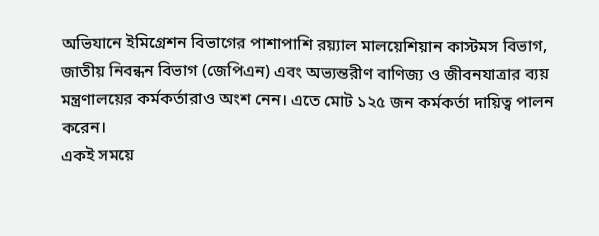অভিযানে ইমিগ্রেশন বিভাগের পাশাপাশি রয়্যাল মালয়েশিয়ান কাস্টমস বিভাগ, জাতীয় নিবন্ধন বিভাগ (জেপিএন) এবং অভ্যন্তরীণ বাণিজ্য ও জীবনযাত্রার ব্যয় মন্ত্রণালয়ের কর্মকর্তারাও অংশ নেন। এতে মোট ১২৫ জন কর্মকর্তা দায়িত্ব পালন করেন।
একই সময়ে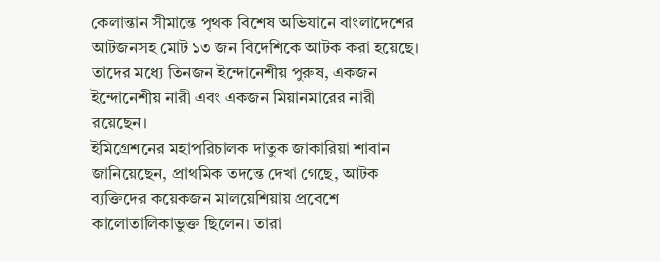কেলান্তান সীমান্তে পৃথক বিশেষ অভিযানে বাংলাদেশের আটজনসহ মোট ১৩ জন বিদেশিকে আটক করা হয়েছে। তাদের মধ্যে তিনজন ইন্দোনেশীয় পুরুষ, একজন ইন্দোনেশীয় নারী এবং একজন মিয়ানমারের নারী রয়েছেন।
ইমিগ্রেশনের মহাপরিচালক দাতুক জাকারিয়া শাবান জানিয়েছেন, প্রাথমিক তদন্তে দেখা গেছে, আটক ব্যক্তিদের কয়েকজন মালয়েশিয়ায় প্রবেশে কালোতালিকাভুক্ত ছিলেন। তারা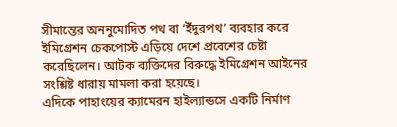সীমান্তের অননুমোদিত পথ বা ‘ইঁদুরপথ’ ব্যবহার করে ইমিগ্রেশন চেকপোস্ট এড়িয়ে দেশে প্রবেশের চেষ্টা করেছিলেন। আটক ব্যক্তিদের বিরুদ্ধে ইমিগ্রেশন আইনের সংশ্লিষ্ট ধারায় মামলা করা হয়েছে।
এদিকে পাহাংয়ের ক্যামেরন হাইল্যান্ডসে একটি নির্মাণ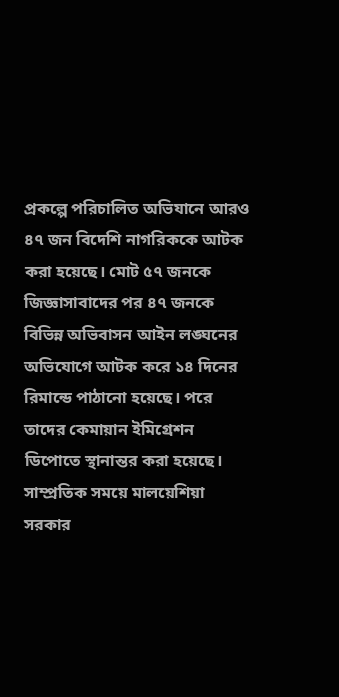প্রকল্পে পরিচালিত অভিযানে আরও ৪৭ জন বিদেশি নাগরিককে আটক করা হয়েছে। মোট ৫৭ জনকে জিজ্ঞাসাবাদের পর ৪৭ জনকে বিভিন্ন অভিবাসন আইন লঙ্ঘনের অভিযোগে আটক করে ১৪ দিনের রিমান্ডে পাঠানো হয়েছে। পরে তাদের কেমায়ান ইমিগ্রেশন ডিপোতে স্থানান্তর করা হয়েছে।
সাম্প্রতিক সময়ে মালয়েশিয়া সরকার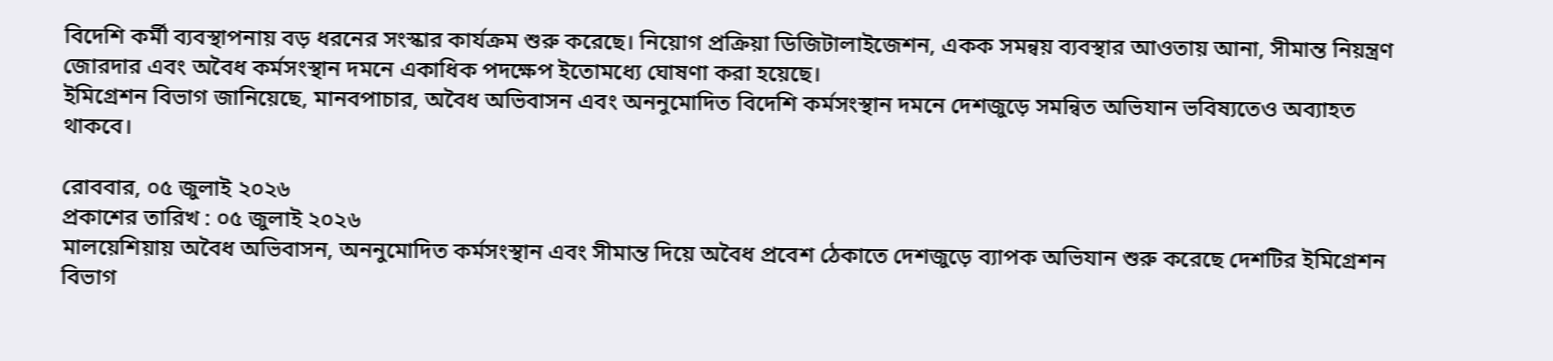বিদেশি কর্মী ব্যবস্থাপনায় বড় ধরনের সংস্কার কার্যক্রম শুরু করেছে। নিয়োগ প্রক্রিয়া ডিজিটালাইজেশন, একক সমন্বয় ব্যবস্থার আওতায় আনা, সীমান্ত নিয়ন্ত্রণ জোরদার এবং অবৈধ কর্মসংস্থান দমনে একাধিক পদক্ষেপ ইতোমধ্যে ঘোষণা করা হয়েছে।
ইমিগ্রেশন বিভাগ জানিয়েছে, মানবপাচার, অবৈধ অভিবাসন এবং অননুমোদিত বিদেশি কর্মসংস্থান দমনে দেশজুড়ে সমন্বিত অভিযান ভবিষ্যতেও অব্যাহত থাকবে।

রোববার, ০৫ জুলাই ২০২৬
প্রকাশের তারিখ : ০৫ জুলাই ২০২৬
মালয়েশিয়ায় অবৈধ অভিবাসন, অননুমোদিত কর্মসংস্থান এবং সীমান্ত দিয়ে অবৈধ প্রবেশ ঠেকাতে দেশজুড়ে ব্যাপক অভিযান শুরু করেছে দেশটির ইমিগ্রেশন বিভাগ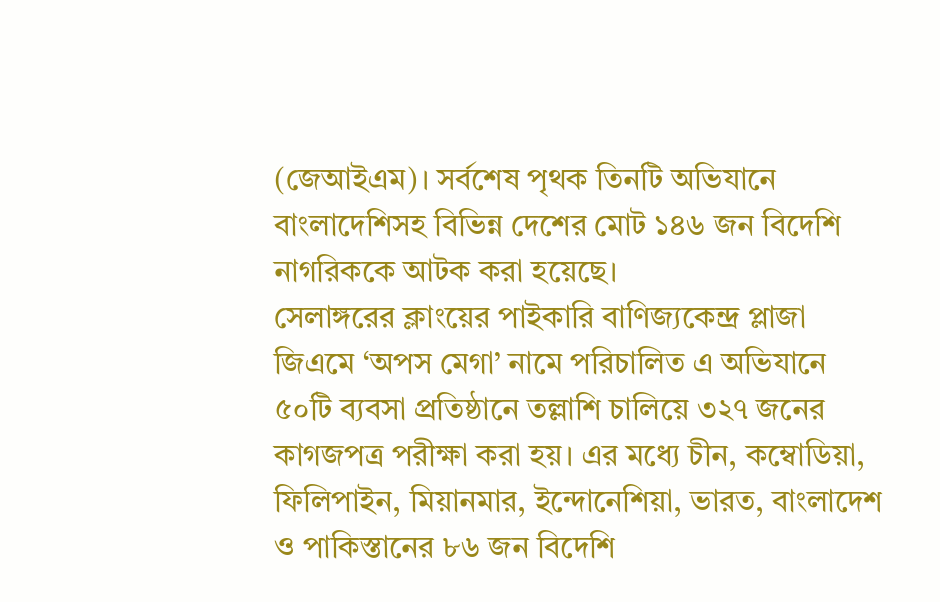(জেআইএম)। সর্বশেষ পৃথক তিনটি অভিযানে বাংলাদেশিসহ বিভিন্ন দেশের মোট ১৪৬ জন বিদেশি নাগরিককে আটক করা হয়েছে।
সেলাঙ্গরের ক্লাংয়ের পাইকারি বাণিজ্যকেন্দ্র প্লাজা জিএমে ‘অপস মেগা’ নামে পরিচালিত এ অভিযানে ৫০টি ব্যবসা প্রতিষ্ঠানে তল্লাশি চালিয়ে ৩২৭ জনের কাগজপত্র পরীক্ষা করা হয়। এর মধ্যে চীন, কম্বোডিয়া, ফিলিপাইন, মিয়ানমার, ইন্দোনেশিয়া, ভারত, বাংলাদেশ ও পাকিস্তানের ৮৬ জন বিদেশি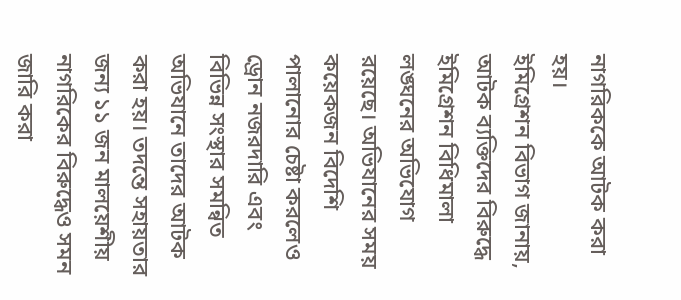নাগরিককে আটক করা হয়।
ইমিগ্রেশন বিভাগ জানায়, আটক ব্যক্তিদের বিরুদ্ধে ইমিগ্রেশন বিধিমালা লঙ্ঘনের অভিযোগ রয়েছে। অভিযানের সময় কয়েকজন বিদেশি পালানোর চেষ্টা করলেও ড্রোন নজরদারি এবং বিভিন্ন সংস্থার সমন্বিত অভিযানে তাদের আটক করা হয়। তদন্তে সহায়তার জন্য ১১ জন মালয়েশীয় নাগরিকের বিরুদ্ধেও সমন জারি করা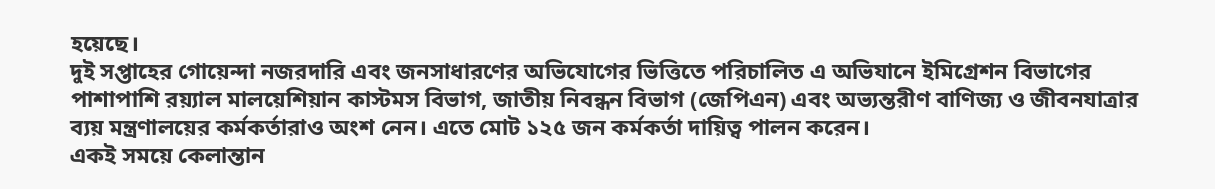হয়েছে।
দুই সপ্তাহের গোয়েন্দা নজরদারি এবং জনসাধারণের অভিযোগের ভিত্তিতে পরিচালিত এ অভিযানে ইমিগ্রেশন বিভাগের পাশাপাশি রয়্যাল মালয়েশিয়ান কাস্টমস বিভাগ, জাতীয় নিবন্ধন বিভাগ (জেপিএন) এবং অভ্যন্তরীণ বাণিজ্য ও জীবনযাত্রার ব্যয় মন্ত্রণালয়ের কর্মকর্তারাও অংশ নেন। এতে মোট ১২৫ জন কর্মকর্তা দায়িত্ব পালন করেন।
একই সময়ে কেলান্তান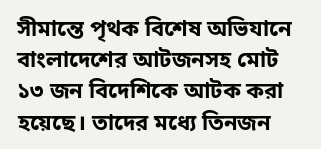সীমান্তে পৃথক বিশেষ অভিযানে বাংলাদেশের আটজনসহ মোট ১৩ জন বিদেশিকে আটক করা হয়েছে। তাদের মধ্যে তিনজন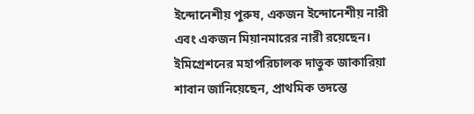ইন্দোনেশীয় পুরুষ, একজন ইন্দোনেশীয় নারী এবং একজন মিয়ানমারের নারী রয়েছেন।
ইমিগ্রেশনের মহাপরিচালক দাতুক জাকারিয়া শাবান জানিয়েছেন, প্রাথমিক তদন্তে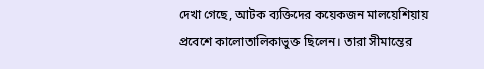দেখা গেছে, আটক ব্যক্তিদের কয়েকজন মালয়েশিয়ায় প্রবেশে কালোতালিকাভুক্ত ছিলেন। তারা সীমান্তের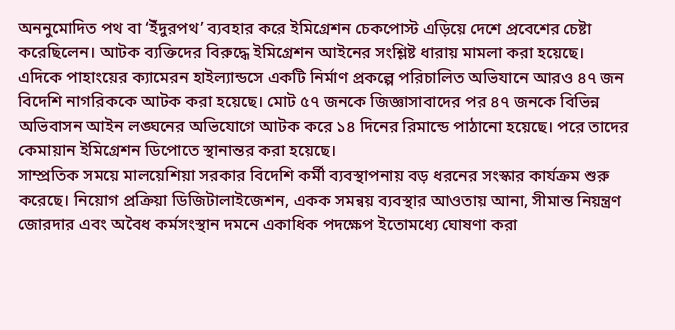অননুমোদিত পথ বা ‘ইঁদুরপথ’ ব্যবহার করে ইমিগ্রেশন চেকপোস্ট এড়িয়ে দেশে প্রবেশের চেষ্টা করেছিলেন। আটক ব্যক্তিদের বিরুদ্ধে ইমিগ্রেশন আইনের সংশ্লিষ্ট ধারায় মামলা করা হয়েছে।
এদিকে পাহাংয়ের ক্যামেরন হাইল্যান্ডসে একটি নির্মাণ প্রকল্পে পরিচালিত অভিযানে আরও ৪৭ জন বিদেশি নাগরিককে আটক করা হয়েছে। মোট ৫৭ জনকে জিজ্ঞাসাবাদের পর ৪৭ জনকে বিভিন্ন অভিবাসন আইন লঙ্ঘনের অভিযোগে আটক করে ১৪ দিনের রিমান্ডে পাঠানো হয়েছে। পরে তাদের কেমায়ান ইমিগ্রেশন ডিপোতে স্থানান্তর করা হয়েছে।
সাম্প্রতিক সময়ে মালয়েশিয়া সরকার বিদেশি কর্মী ব্যবস্থাপনায় বড় ধরনের সংস্কার কার্যক্রম শুরু করেছে। নিয়োগ প্রক্রিয়া ডিজিটালাইজেশন, একক সমন্বয় ব্যবস্থার আওতায় আনা, সীমান্ত নিয়ন্ত্রণ জোরদার এবং অবৈধ কর্মসংস্থান দমনে একাধিক পদক্ষেপ ইতোমধ্যে ঘোষণা করা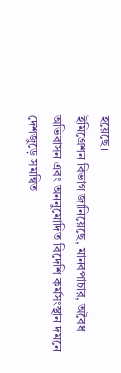হয়েছে।
ইমিগ্রেশন বিভাগ জানিয়েছে, মানবপাচার, অবৈধ অভিবাসন এবং অননুমোদিত বিদেশি কর্মসংস্থান দমনে দেশজুড়ে সমন্বিত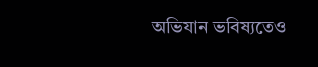অভিযান ভবিষ্যতেও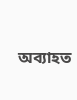অব্যাহত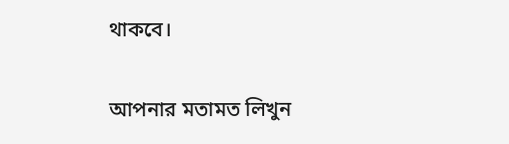থাকবে।

আপনার মতামত লিখুন